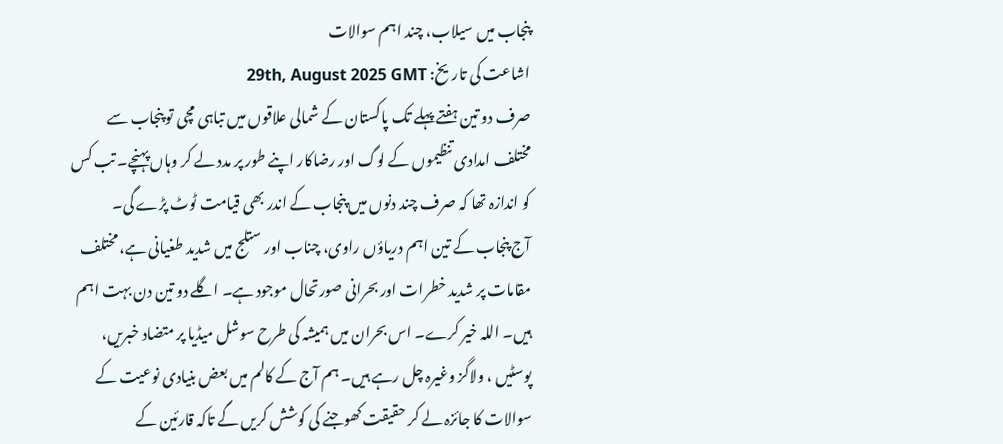پنجاب میں سیلاب، چند اہم سوالات
اشاعت کی تاریخ: 29th, August 2025 GMT
صرف دو تین ہفتے پہلے تک پاکستان کے شمالی علاقوں میں تباہی مچی تو پنجاب سے مختلف امدادی تنظیموں کے لوگ اور رضاکار اپنے طور پر مدد لے کر وہاں پہنچے۔ تب کس کو اندازہ تھا کہ صرف چند دنوں میں پنجاب کے اندر بھی قیامت ٹوٹ پڑے گی۔
آج پنجاب کے تین اہم دریاؤں راوی، چناب اور ستلج میں شدید طغیانی ہے، مختلف مقامات پر شدید خطرات اور بحرانی صورتحال موجود ہے۔ اگلے دو تین دن بہت اہم ہیں۔ اللہ خیر کرے۔ اس بحران میں ہمیشہ کی طرح سوشل میڈیا پر متضاد خبریں، پوسٹیں ، ولاگز وغیرہ چل رہے ہیں۔ ہم آج کے کالم میں بعض بنیادی نوعیت کے سوالات کا جائزہ لے کر حقیقت کھوجنے کی کوشش کریں گے تاکہ قارئین کے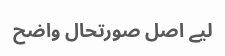لیے اصل صورتحال واضح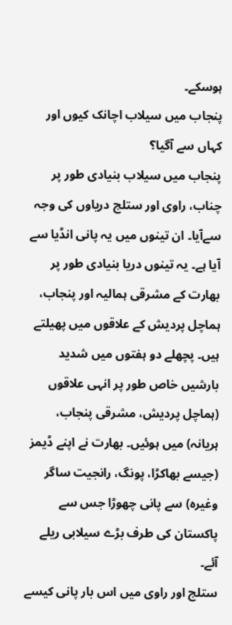ہوسکے۔
پنجاب میں سیلاب اچانک کیوں اور کہاں سے آگیا؟
پنجاب میں سیلاب بنیادی طور پر چناب، راوی اور ستلج دریاوں کی وجہ سےآیا۔ ان تینوں میں یہ پانی انڈیا سے آیا ہے۔ یہ تینوں دریا بنیادی طور پر بھارت کے مشرقی ہمالیہ اور پنجاب، ہماچل پردیش کے علاقوں میں پھیلتے ہیں۔ پچھلے دو ہفتوں میں شدید بارشیں خاص طور پر انہی علاقوں (ہماچل پردیش، مشرقی پنجاب، ہریانہ) میں ہوئیں۔ بھارت نے اپنے ڈیمز (جیسے بھاکڑا، پونگ، رانجیت ساگر وغیرہ) سے پانی چھوڑا جس سے پاکستان کی طرف بڑے سیلابی ریلے آئے۔
ستلج اور راوی میں اس بار پانی کیسے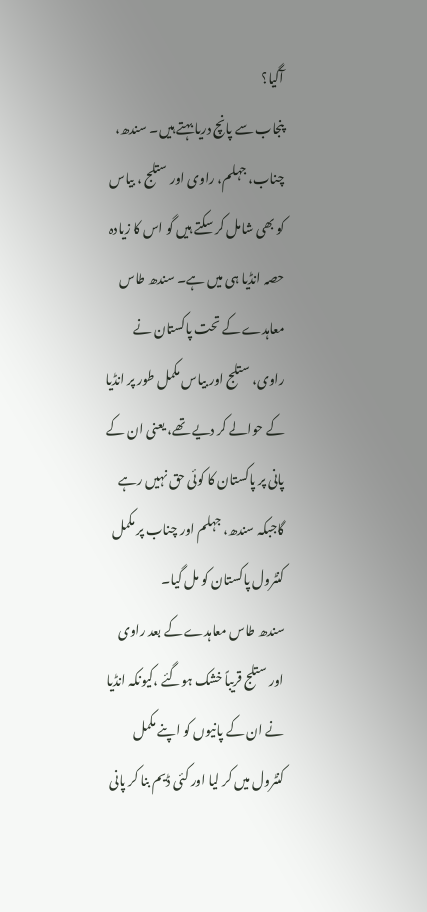آگیا؟
پنجاب سے پانچ دریا بہتے ہیں۔ سندھ، چناب، جہلم، راوی اور ستلج ، بیاس کو بھی شامل کر سکتے ہیں گو اس کا زیادہ حصہ انڈیا ہی میں ہے۔ سندھ طاس معاہدے کے تحت پاکستان نے راوی، ستلج اور بیاس مکمل طور پر انڈیا کے حوالے کر دیے تھے، یعنی ان کے پانی پر پاکستان کا کوئی حق نہیں رہے گاجبکہ سندھ، جہلم اور چناب پر مکمل کنٹرول پاکستان کو مل گیا۔
سندھ طاس معاہدے کے بعد راوی اور ستلج قریباً خشک ہوگئے ،کیونکہ انڈیا نے ان کے پانیوں کو اپنے مکمل کنٹرول میں کر لیا اور کئی ڈیم بنا کر پانی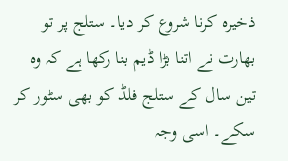ذخیرہ کرنا شروع کر دیا۔ ستلج پر تو بھارت نے اتنا بڑا ڈیم بنا رکھا ہے کہ وہ تین سال کے ستلج فلڈ کو بھی سٹور کر سکے۔ اسی وجہ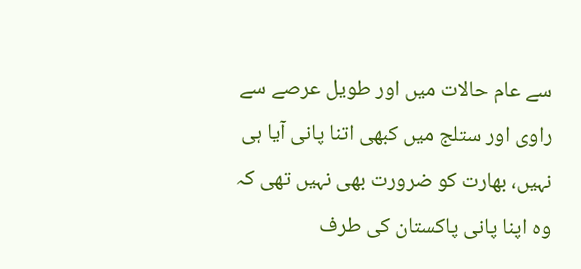سے عام حالات میں اور طویل عرصے سے راوی اور ستلج میں کبھی اتنا پانی آیا ہی نہیں، بھارت کو ضرورت بھی نہیں تھی کہ وہ اپنا پانی پاکستان کی طرف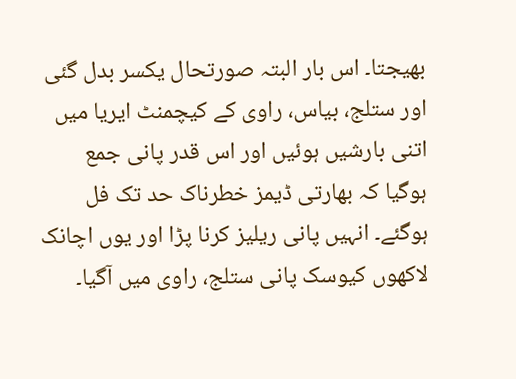بھیجتا۔ اس بار البتہ صورتحال یکسر بدل گئی اور ستلج، بیاس، راوی کے کیچمنٹ ایریا میں اتنی بارشیں ہوئیں اور اس قدر پانی جمع ہوگیا کہ بھارتی ڈیمز خطرناک حد تک فل ہوگئے۔ انہیں پانی ریلیز کرنا پڑا اور یوں اچانک لاکھوں کیوسک پانی ستلج، راوی میں آگیا۔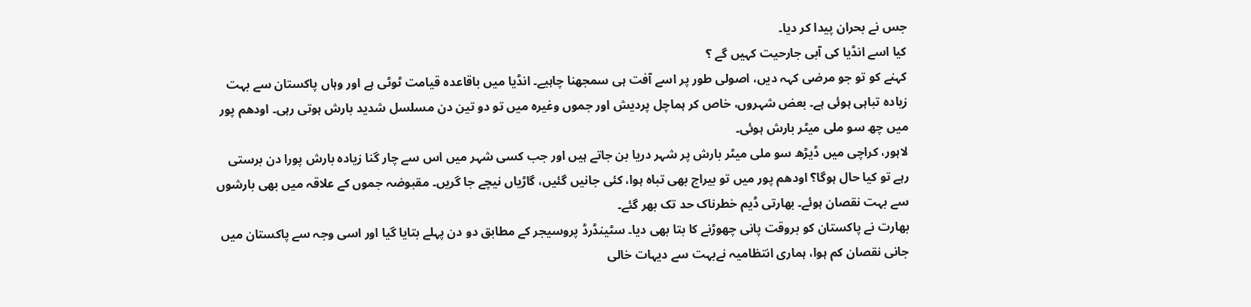جس نے بحران پیدا کر دیا۔
کیا اسے انڈیا کی آبی جارحیت کہیں گے ؟
کہنے کو تو جو مرضی کہہ دیں، اصولی طور پر اسے آفت ہی سمجھنا چاہیے۔ انڈیا میں باقاعدہ قیامت ٹوٹی ہے اور وہاں پاکستان سے بہت زیادہ تباہی ہوئی ہے۔ بعض شہروں، خاص کر ہماچل پردیش اور جموں وغیرہ میں تو دو تین دن مسلسل شدید بارش ہوتی رہی۔ اودھم پور میں چھ سو ملی میٹر بارش ہوئی۔
لاہور، کراچی میں ڈیڑھ سو ملی میٹر بارش پر شہر دریا بن جاتے ہیں اور جب کسی شہر میں اس سے چار گنا زیادہ بارش پورا دن برستی رہے تو کیا حال ہوگا؟ اودھم پور میں تو بیراج بھی تباہ ہوا، کئی جانیں گئیں، گاڑیاں نیچے جا گریں۔ مقبوضہ جموں کے علاقہ میں بھی بارشوں سے بہت نقصان ہوئے۔ بھارتی ڈیم خطرناک حد تک بھر گئے۔
بھارت نے پاکستان کو بروقت پانی چھوڑنے کا بتا بھی دیا۔ سٹینڈرڈ پروسیجر کے مطابق دو دن پہلے بتایا گیا اور اسی وجہ سے پاکستان میں جانی نقصان کم ہوا، ہماری انتظامیہ نےبہت سے دیہات خالی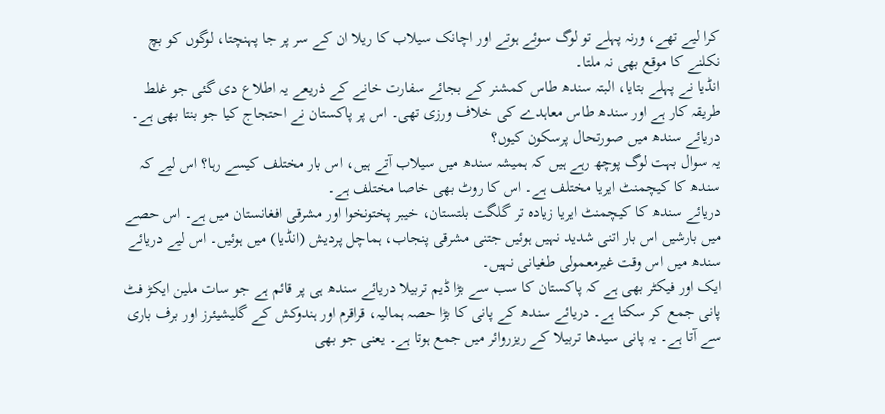کرا لیے تھے، ورنہ پہلے تو لوگ سوئے ہوتے اور اچانک سیلاب کا ریلا ان کے سر پر جا پہنچتا، لوگوں کو بچ نکلنے کا موقع بھی نہ ملتا۔
انڈیا نے پہلے بتایا، البتہ سندھ طاس کمشنر کے بجائے سفارت خانے کے ذریعے یہ اطلاع دی گئی جو غلط طریقہ کار ہے اور سندھ طاس معاہدے کی خلاف ورزی تھی۔ اس پر پاکستان نے احتجاج کیا جو بنتا بھی ہے۔
دریائے سندھ میں صورتحال پرسکون کیوں؟
یہ سوال بہت لوگ پوچھ رہے ہیں کہ ہمیشہ سندھ میں سیلاب آتے ہیں، اس بار مختلف کیسے رہا؟ اس لیے کہ سندھ کا کیچمنٹ ایریا مختلف ہے۔ اس کا روٹ بھی خاصا مختلف ہے۔
دریائے سندھ کا کیچمنٹ ایریا زیادہ تر گلگت بلتستان، خیبر پختونخوا اور مشرقی افغانستان میں ہے۔ اس حصے میں بارشیں اس بار اتنی شدید نہیں ہوئیں جتنی مشرقی پنجاب، ہماچل پردیش (انڈیا) میں ہوئیں۔ اس لیے دریائے سندھ میں اس وقت غیرمعمولی طغیانی نہیں۔
ایک اور فیکٹر بھی ہے کہ پاکستان کا سب سے بڑا ڈیم تربیلا دریائے سندھ ہی پر قائم ہے جو سات ملین ایکڑ فٹ پانی جمع کر سکتا ہے۔ دریائے سندھ کے پانی کا بڑا حصہ ہمالیہ، قراقرم اور ہندوکش کے گلیشیئرز اور برف باری سے آتا ہے۔ یہ پانی سیدھا تربیلا کے ریزروائر میں جمع ہوتا ہے۔ یعنی جو بھی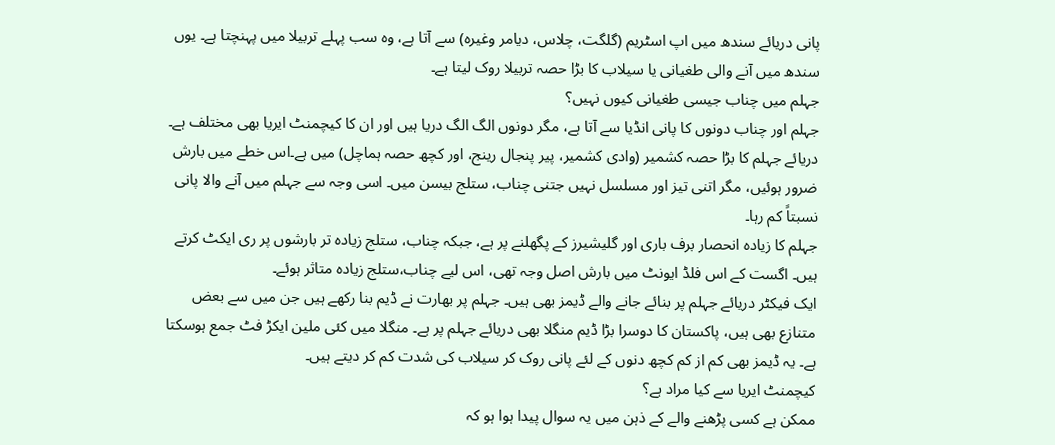پانی دریائے سندھ میں اپ اسٹریم (گلگت، چلاس، دیامر وغیرہ) سے آتا ہے، وہ سب پہلے تربیلا میں پہنچتا ہے۔ یوں سندھ میں آنے والی طغیانی یا سیلاب کا بڑا حصہ تربیلا روک لیتا ہے۔
جہلم میں چناب جیسی طغیانی کیوں نہیں؟
جہلم اور چناب دونوں کا پانی انڈیا سے آتا ہے، مگر دونوں الگ الگ دریا ہیں اور ان کا کیچمنٹ ایریا بھی مختلف ہے۔ دریائے جہلم کا بڑا حصہ کشمیر (وادی کشمیر، پیر پنجال رینج، اور کچھ حصہ ہماچل) میں ہے۔اس خطے میں بارش ضرور ہوئیں، مگر اتنی تیز اور مسلسل نہیں جتنی چناب، ستلج بیسن میں۔ اسی وجہ سے جہلم میں آنے والا پانی نسبتاً کم رہا۔
جہلم کا زیادہ انحصار برف باری اور گلیشیرز کے پگھلنے پر ہے، جبکہ چناب، ستلج زیادہ تر بارشوں پر ری ایکٹ کرتے ہیں۔ اگست کے اس فلڈ ایونٹ میں بارش اصل وجہ تھی، اس لیے چناب،ستلج زیادہ متاثر ہوئے۔
ایک فیکٹر دریائے جہلم پر بنائے جانے والے ڈیمز بھی ہیں۔ جہلم پر بھارت نے ڈیم بنا رکھے ہیں جن میں سے بعض متنازع بھی ہیں، پاکستان کا دوسرا بڑا ڈیم منگلا بھی دریائے جہلم پر ہے۔ منگلا میں کئی ملین ایکڑ فٹ جمع ہوسکتا ہے۔ یہ ڈیمز بھی کم از کم کچھ دنوں کے لئے پانی روک کر سیلاب کی شدت کم کر دیتے ہیں۔
کیچمنٹ ایریا سے کیا مراد ہے؟
ممکن ہے کسی پڑھنے والے کے ذہن میں یہ سوال پیدا ہوا ہو کہ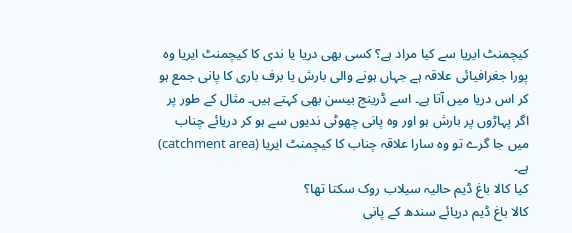کیچمنٹ ایریا سے کیا مراد ہے؟ کسی بھی دریا یا ندی کا کیچمنٹ ایریا وہ پورا جغرافیائی علاقہ ہے جہاں ہونے والی بارش یا برف باری کا پانی جمع ہو کر اس دریا میں آتا ہے۔ اسے ڈرینج بیسن بھی کہتے ہیں۔ مثال کے طور پر اگر پہاڑوں پر بارش ہو اور وہ پانی چھوٹی ندیوں سے ہو کر دریائے چناب میں جا گرے تو وہ سارا علاقہ چناب کا کیچمنٹ ایریا (catchment area) ہے۔
کیا کالا باغ ڈیم حالیہ سیلاب روک سکتا تھا؟
کالا باغ ڈیم دریائے سندھ کے پانی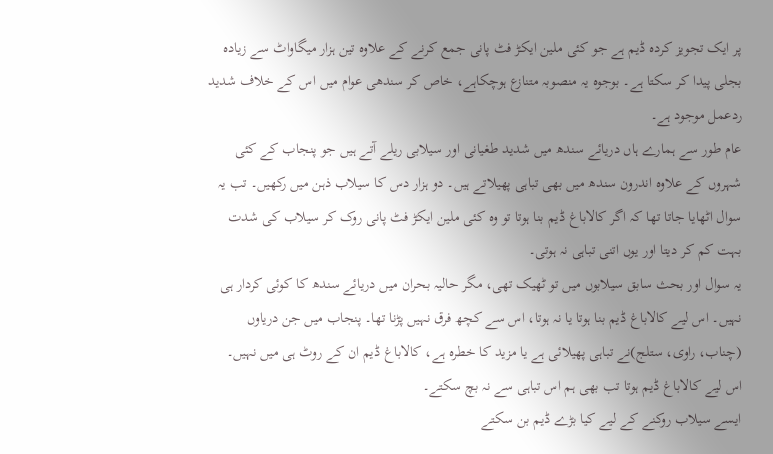پر ایک تجویز کردہ ڈیم ہے جو کئی ملین ایکڑ فٹ پانی جمع کرنے کے علاوہ تین ہزار میگاواٹ سے زیادہ بجلی پیدا کر سکتا ہے۔ بوجوہ یہ منصوبہ متنازع ہوچکاہے، خاص کر سندھی عوام میں اس کے خلاف شدید ردعمل موجود ہے۔
عام طور سے ہمارے ہاں دریائے سندھ میں شدید طغیانی اور سیلابی ریلے آتے ہیں جو پنجاب کے کئی شہروں کے علاوہ اندرون سندھ میں بھی تباہی پھیلاتے ہیں۔ دو ہزار دس کا سیلاب ذہن میں رکھیں۔ تب یہ سوال اٹھایا جاتا تھا کہ اگر کالاباغ ڈیم بنا ہوتا تو وہ کئی ملین ایکڑ فٹ پانی روک کر سیلاب کی شدت بہت کم کر دیتا اور یوں اتنی تباہی نہ ہوتی۔
یہ سوال اور بحث سابق سیلابوں میں تو ٹھیک تھی، مگر حالیہ بحران میں دریائے سندھ کا کوئی کردار ہی نہیں۔ اس لیے کالاباغ ڈیم بنا ہوتا یا نہ ہوتا، اس سے کچھ فرق نہیں پڑنا تھا۔ پنجاب میں جن دریاوں (چناب، راوی، ستلج)نے تباہی پھیلائی ہے یا مزید کا خطرہ ہے، کالاباغ ڈیم ان کے روٹ ہی میں نہیں۔ اس لیے کالاباغ ڈیم ہوتا تب بھی ہم اس تباہی سے نہ بچ سکتے۔
ایسے سیلاب روکنے کے لیے کیا بڑے ڈیم بن سکتے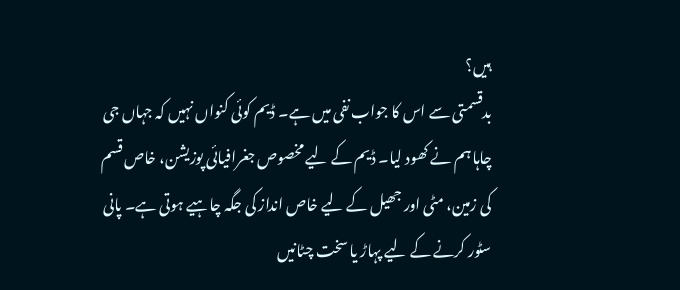ہیں؟
بدقسمتی سے اس کا جواب نفی میں ہے۔ ڈیم کوئی کنواں نہیں کہ جہاں جی چاہا ہم نے کھود لیا۔ ڈیم کے لیے مخصوص جغرافیائی پوزیشن، خاص قسم کی زمین، مٹی اور جھیل کے لیے خاص انداز کی جگہ چاہیے ہوتی ہے۔ پانی سٹور کرنے کے لیے پہاڑ یا سخت چٹانیں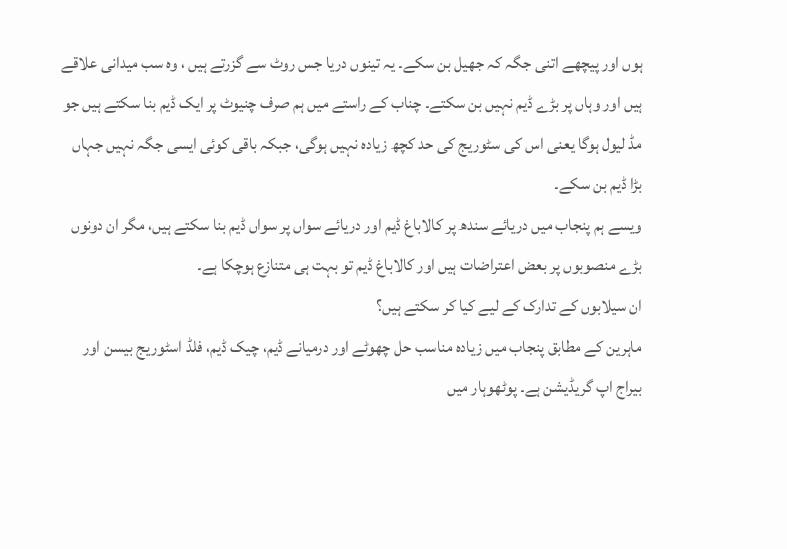ہوں اور پیچھے اتنی جگہ کہ جھیل بن سکے۔ یہ تینوں دریا جس روٹ سے گزرتے ہیں ، وہ سب میدانی علاقے ہیں اور وہاں پر بڑے ڈیم نہیں بن سکتے۔ چناب کے راستے میں ہم صرف چنیوٹ پر ایک ڈیم بنا سکتے ہیں جو مڈ لیول ہوگا یعنی اس کی سٹوریج کی حد کچھ زیادہ نہیں ہوگی، جبکہ باقی کوئی ایسی جگہ نہیں جہاں بڑا ڈیم بن سکے۔
ویسے ہم پنجاب میں دریائے سندھ پر کالاباغ ڈیم اور دریائے سواں پر سواں ڈیم بنا سکتے ہیں، مگر ان دونوں بڑے منصوبوں پر بعض اعتراضات ہیں اور کالاباغ ڈیم تو بہت ہی متنازع ہوچکا ہے۔
ان سیلابوں کے تدارک کے لیے کیا کر سکتے ہیں؟
ماہرین کے مطابق پنجاب میں زیادہ مناسب حل چھوٹے اور درمیانے ڈیم، چیک ڈیم، فلڈ اسٹوریج بیسن اور بیراج اپ گریڈیشن ہے۔ پوٹھوہار میں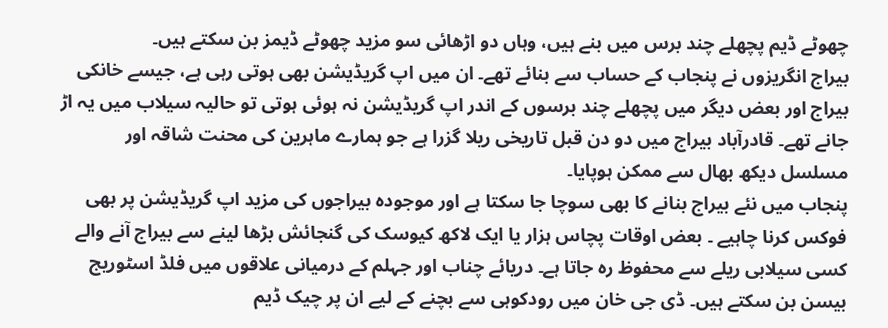چھوٹے ڈیم پچھلے چند برس میں بنے ہیں، وہاں دو اڑھائی سو مزید چھوٹے ڈیمز بن سکتے ہیں۔
بیراج انگریزوں نے پنجاب کے حساب سے بنائے تھے۔ ان میں اپ گریڈیشن بھی ہوتی رہی ہے، جیسے خانکی بیراج اور بعض دیگر میں پچھلے چند برسوں کے اندر اپ گریڈیشن نہ ہوئی ہوتی تو حالیہ سیلاب میں یہ اڑ جانے تھے۔ قادرآباد بیراج میں دو دن قبل تاریخی ریلا گزرا ہے جو ہمارے ماہرین کی محنت شاقہ اور مسلسل دیکھ بھال سے ممکن ہوپایا۔
پنجاب میں نئے بیراج بنانے کا بھی سوچا جا سکتا ہے اور موجودہ بیراجوں کی مزید اپ گریڈیشن پر بھی فوکس کرنا چاہیے ۔ بعض اوقات پچاس ہزار یا ایک لاکھ کیوسک کی گنجائش بڑھا لینے سے بیراج آنے والے کسی سیلابی ریلے سے محفوظ رہ جاتا ہے۔ دریائے چناب اور جہلم کے درمیانی علاقوں میں فلڈ اسٹوریج بیسن بن سکتے ہیں۔ ڈی جی خان میں رودکوہی سے بچنے کے لیے ان پر چیک ڈیم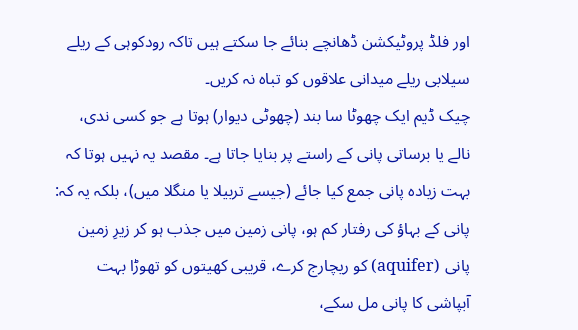اور فلڈ پروٹیکشن ڈھانچے بنائے جا سکتے ہیں تاکہ رودکوہی کے ریلے سیلابی ریلے میدانی علاقوں کو تباہ نہ کریں۔
چیک ڈیم ایک چھوٹا سا بند (چھوٹی دیوار) ہوتا ہے جو کسی ندی، نالے یا برساتی پانی کے راستے پر بنایا جاتا ہے۔ مقصد یہ نہیں ہوتا کہ بہت زیادہ پانی جمع کیا جائے (جیسے تربیلا یا منگلا میں)، بلکہ یہ کہ: پانی کے بہاؤ کی رفتار کم ہو، پانی زمین میں جذب ہو کر زیرِ زمین پانی (aquifer) کو ریچارج کرے، قریبی کھیتوں کو تھوڑا بہت آبپاشی کا پانی مل سکے،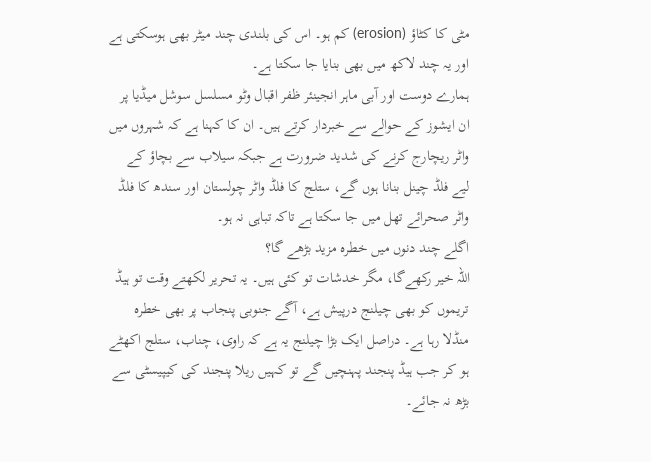مٹی کا کٹاؤ (erosion) کم ہو۔ اس کی بلندی چند میٹر بھی ہوسکتی ہے اور یہ چند لاکھ میں بھی بنایا جا سکتا ہے۔
ہمارے دوست اور آبی ماہر انجینئر ظفر اقبال وٹو مسلسل سوشل میڈیا پر ان ایشوز کے حوالے سے خبردار کرتے ہیں۔ ان کا کہنا ہے کہ شہروں میں واٹر ریچارج کرنے کی شدید ضرورت ہے جبکہ سیلاب سے بچاؤ کے لیے فلڈ چینل بنانا ہوں گے، ستلج کا فلڈ واٹر چولستان اور سندھ کا فلڈ واٹر صحرائے تھل میں جا سکتا ہے تاکہ تباہی نہ ہو۔
اگلے چند دنوں میں خطرہ مزید بڑھے گا؟
اللہ خیر رکھےگا، مگر خدشات تو کئی ہیں۔ یہ تحریر لکھتے وقت تو ہیڈ تریموں کو بھی چیلنج درپیش ہے، آگے جنوبی پنجاب پر بھی خطرہ منڈلا رہا ہے۔ دراصل ایک بڑا چیلنج یہ ہے کہ راوی، چناب، ستلج اکھٹے ہو کر جب ہیڈ پنجند پہنچیں گے تو کہیں ریلا پنجند کی کیپیسٹی سے بڑھ نہ جائے۔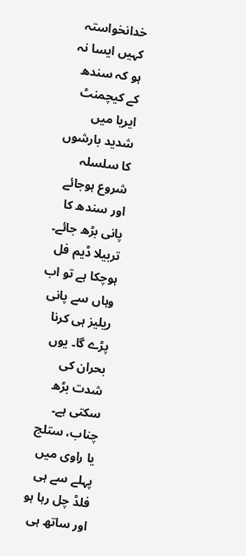خدانخواستہ کہیں ایسا نہ ہو کہ سندھ کے کیچمنٹ ایریا میں شدید بارشوں کا سلسلہ شروع ہوجائے اور سندھ کا پانی بڑھ جائے۔ تربیلا ڈیم فل ہوچکا ہے تو اب وہاں سے پانی ریلیز ہی کرنا پڑے گا۔ یوں بحران کی شدت بڑھ سکتی ہے۔ چناب، ستلج یا راوی میں پہلے سے ہی فلڈ چل رہا ہو اور ساتھ ہی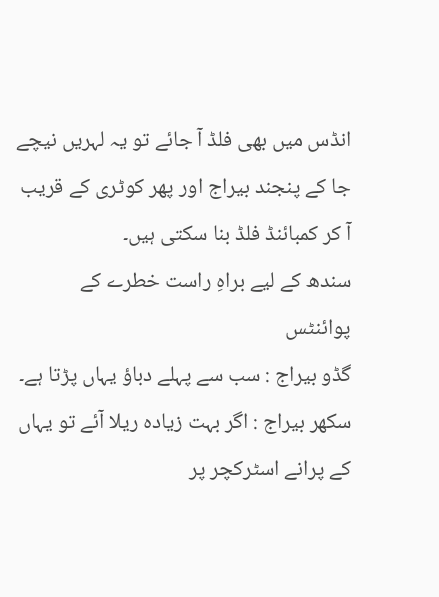انڈس میں بھی فلڈ آ جائے تو یہ لہریں نیچے جا کے پنجند بیراج اور پھر کوٹری کے قریب آ کر کمبائنڈ فلڈ بنا سکتی ہیں۔
سندھ کے لیے براہِ راست خطرے کے پوائنٹس
گڈو بیراج : سب سے پہلے دباؤ یہاں پڑتا ہے۔
سکھر بیراج : اگر بہت زیادہ ریلا آئے تو یہاں کے پرانے اسٹرکچر پر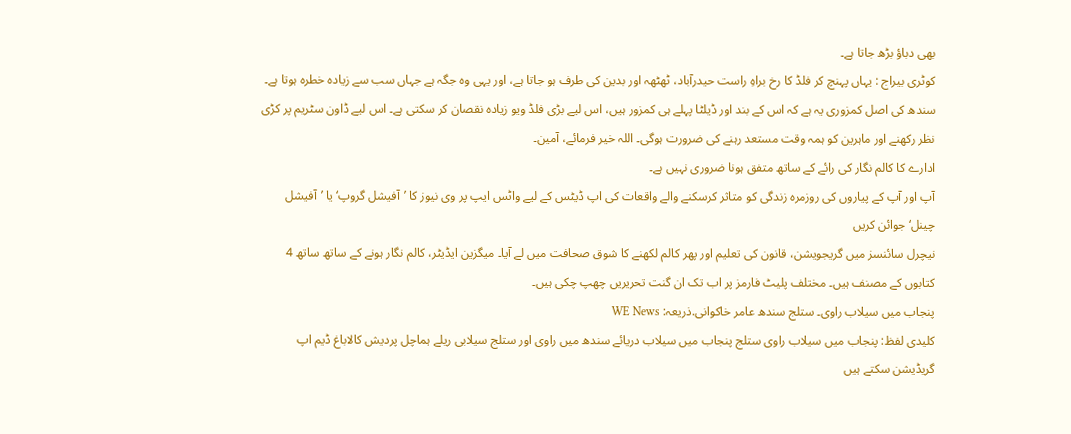بھی دباؤ بڑھ جاتا ہے۔
کوٹری بیراج : یہاں پہنچ کر فلڈ کا رخ براہِ راست حیدرآباد، ٹھٹھہ اور بدین کی طرف ہو جاتا ہے، اور یہی وہ جگہ ہے جہاں سب سے زیادہ خطرہ ہوتا ہے۔ سندھ کی اصل کمزوری یہ ہے کہ اس کے بند اور ڈیلٹا پہلے ہی کمزور ہیں، اس لیے بڑی فلڈ ویو زیادہ نقصان کر سکتی ہے۔ اس لیے ڈاون سٹریم پر کڑی نظر رکھنے اور ماہرین کو ہمہ وقت مستعد رہنے کی ضرورت ہوگی۔ اللہ خیر فرمائے، آمین۔
ادارے کا کالم نگار کی رائے کے ساتھ متفق ہونا ضروری نہیں ہے۔
آپ اور آپ کے پیاروں کی روزمرہ زندگی کو متاثر کرسکنے والے واقعات کی اپ ڈیٹس کے لیے واٹس ایپ پر وی نیوز کا ’آفیشل گروپ‘ یا ’آفیشل چینل‘ جوائن کریں
نیچرل سائنسز میں گریجویشن، قانون کی تعلیم اور پھر کالم لکھنے کا شوق صحافت میں لے آیا۔ میگزین ایڈیٹر، کالم نگار ہونے کے ساتھ ساتھ 4 کتابوں کے مصنف ہیں۔ مختلف پلیٹ فارمز پر اب تک ان گنت تحریریں چھپ چکی ہیں۔
پنجاب میں سیلاب راوی۔ ستلج سندھ عامر خاکوانی.ذریعہ: WE News
کلیدی لفظ: پنجاب میں سیلاب راوی ستلج پنجاب میں سیلاب دریائے سندھ میں راوی اور ستلج سیلابی ریلے ہماچل پردیش کالاباغ ڈیم اپ گریڈیشن سکتے ہیں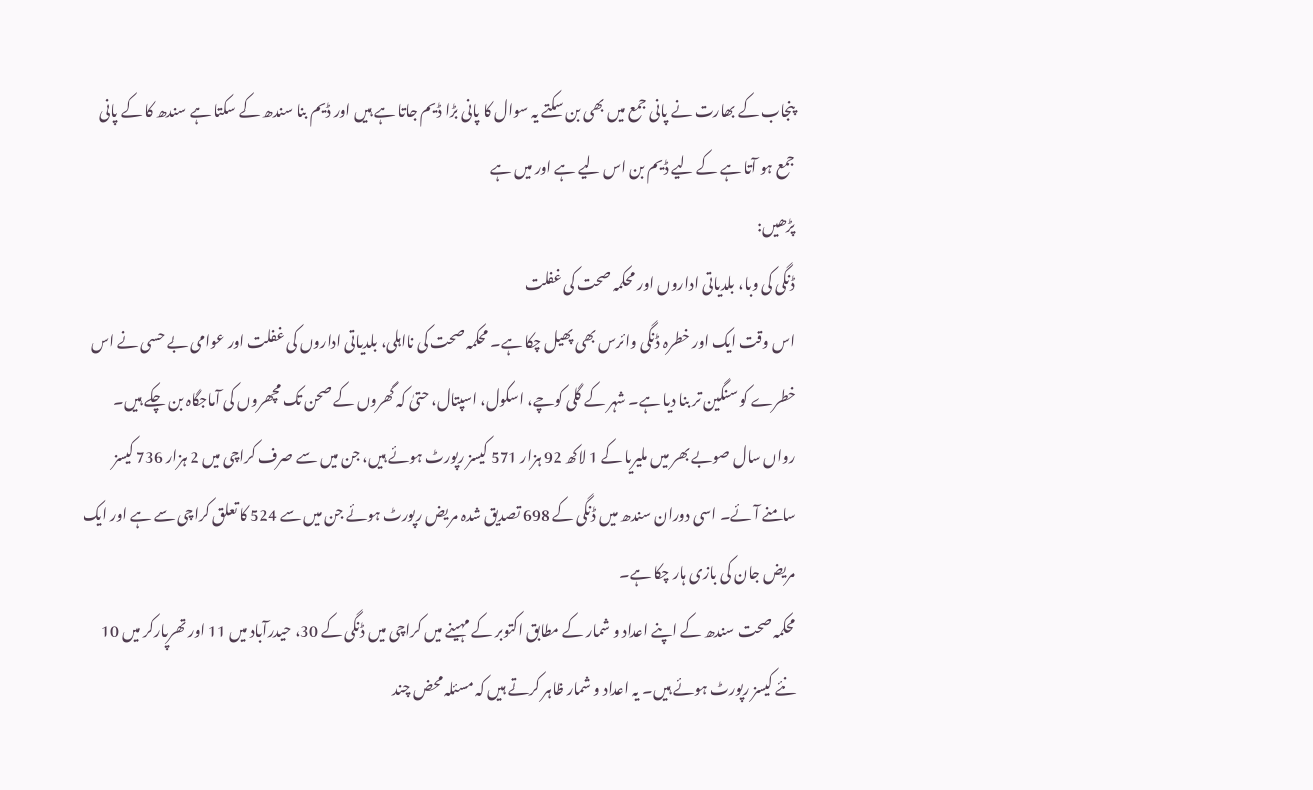پنجاب کے بھارت نے پانی جمع میں بھی بن سکتے یہ سوال کا پانی بڑا ڈیم جاتا ہے ہیں اور ڈیم بنا سندھ کے سکتا ہے سندھ کا کے پانی جمع ہو آتا ہے کے لیے ڈیم بن اس لیے ہے اور میں ہے
پڑھیں:
ڈنگی کی وبا، بلدیاتی اداروں اور محکمہ صحت کی غفلت
اس وقت ایک اور خطرہ ڈنگی وائرس بھی پھیل چکا ہے۔ محکمہ صحت کی نااہلی، بلدیاتی اداروں کی غفلت اور عوامی بے حسی نے اس خطرے کو سنگین تر بنا دیا ہے۔ شہر کے گلی کوچے، اسکول، اسپتال، حتیٰ کہ گھروں کے صحن تک مچھروں کی آماجگاہ بن چکے ہیں۔
رواں سال صوبے بھر میں ملیریا کے 1 لاکھ 92 ہزار 571 کیسز رپورٹ ہوئے ہیں، جن میں سے صرف کراچی میں 2 ہزار 736 کیسز سامنے آئے۔ اسی دوران سندھ میں ڈنگی کے 698 تصدیق شدہ مریض رپورٹ ہوئے جن میں سے 524 کا تعلق کراچی سے ہے اور ایک مریض جان کی بازی ہار چکا ہے۔
محکمہ صحت سندھ کے اپنے اعداد و شمار کے مطابق اکتوبر کے مہینے میں کراچی میں ڈنگی کے 30، حیدرآباد میں 11 اور تھرپارکر میں 10 نئے کیسز رپورٹ ہوئے ہیں۔ یہ اعداد و شمار ظاہر کرتے ہیں کہ مسئلہ محض چند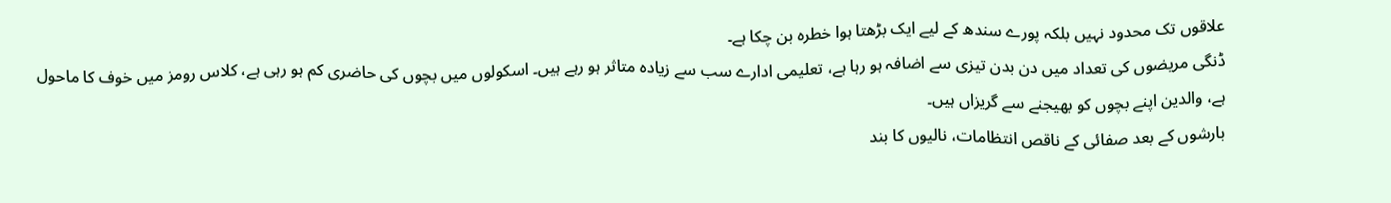علاقوں تک محدود نہیں بلکہ پورے سندھ کے لیے ایک بڑھتا ہوا خطرہ بن چکا ہے۔
ڈنگی مریضوں کی تعداد میں دن بدن تیزی سے اضافہ ہو رہا ہے، تعلیمی ادارے سب سے زیادہ متاثر ہو رہے ہیں۔ اسکولوں میں بچوں کی حاضری کم ہو رہی ہے، کلاس رومز میں خوف کا ماحول ہے، والدین اپنے بچوں کو بھیجنے سے گریزاں ہیں۔
بارشوں کے بعد صفائی کے ناقص انتظامات، نالیوں کا بند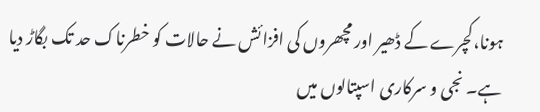ہونا،کچرے کے ڈھیر اور مچھروں کی افزائش نے حالات کو خطرناک حد تک بگاڑ دیا ہے۔ نجی و سرکاری اسپتالوں میں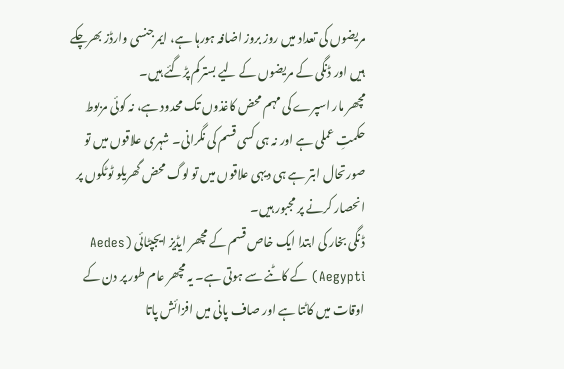مریضوں کی تعداد میں روز بروز اضافہ ہورہا ہے، ایمرجنسی وارڈز بھرچکے ہیں اور ڈنگی کے مریضوں کے لیے بسترکم پڑگئے ہیں۔
مچھر مار اسپرے کی مہم محض کاغذوں تک محدود ہے، نہ کوئی مربوط حکمتِ عملی ہے اور نہ ہی کسی قسم کی نگرانی۔ شہری علاقوں میں تو صورتحال ابتر ہے ہی دیہی علاقوں میں تو لوگ محض گھریلو ٹوٹکوں پر انحصار کرنے پر مجبور ہیں۔
ڈنگی بخار کی ابتدا ایک خاص قسم کے مچھر ایڈیز ایجپٹائی (Aedes Aegypti) کے کاٹنے سے ہوتی ہے۔ یہ مچھر عام طور پر دن کے اوقات میں کاٹتا ہے اور صاف پانی میں افزائش پاتا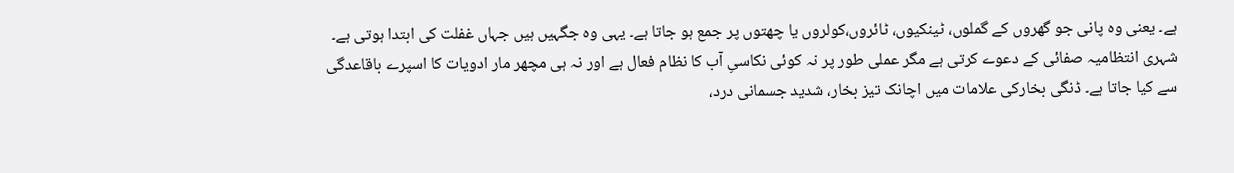ہے۔ یعنی وہ پانی جو گھروں کے گملوں، ٹینکیوں، ٹائروں،کولروں یا چھتوں پر جمع ہو جاتا ہے۔ یہی وہ جگہیں ہیں جہاں غفلت کی ابتدا ہوتی ہے۔
شہری انتظامیہ صفائی کے دعوے کرتی ہے مگر عملی طور پر نہ کوئی نکاسیِ آب کا نظام فعال ہے اور نہ ہی مچھر مار ادویات کا اسپرے باقاعدگی سے کیا جاتا ہے۔ ڈنگی بخارکی علامات میں اچانک تیز بخار، شدید جسمانی درد،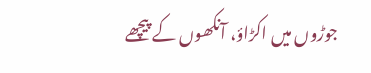جوڑوں میں اکڑاؤ، آنکھوں کے پیچھے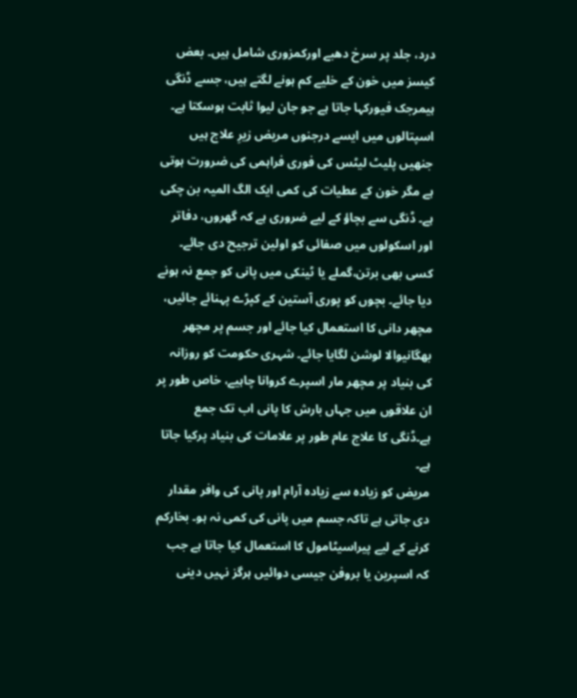درد، جلد پر سرخ دھبے اورکمزوری شامل ہیں۔ بعض کیسز میں خون کے خلیے کم ہونے لگتے ہیں، جسے ڈنگی ہیمرجک فیورکہا جاتا ہے جو جان لیوا ثابت ہوسکتا ہے۔
اسپتالوں میں ایسے درجنوں مریض زیرِ علاج ہیں جنھیں پلیٹ لیٹس کی فوری فراہمی کی ضرورت ہوتی ہے مگر خون کے عطیات کی کمی ایک الگ المیہ بن چکی ہے۔ ڈنگی سے بچاؤ کے لیے ضروری ہے کہ گھروں، دفاتر اور اسکولوں میں صفائی کو اولین ترجیح دی جائے۔
کسی بھی برتن،گملے یا ٹینکی میں پانی کو جمع نہ ہونے دیا جائے۔ بچوں کو پوری آستین کے کپڑے پہنائے جائیں، مچھر دانی کا استعمال کیا جائے اور جسم پر مچھر بھگانیوالا لوشن لگایا جائے۔ شہری حکومت کو روزانہ کی بنیاد پر مچھر مار اسپرے کروانا چاہیے، خاص طور پر ان علاقوں میں جہاں بارش کا پانی اب تک جمع ہے۔ڈنگی کا علاج عام طور پر علامات کی بنیاد پرکیا جاتا ہے۔
مریض کو زیادہ سے زیادہ آرام اور پانی کی وافر مقدار دی جاتی ہے تاکہ جسم میں پانی کی کمی نہ ہو۔ بخارکم کرنے کے لیے پیراسیٹامول کا استعمال کیا جاتا ہے جب کہ اسپرین یا بروفن جیسی دوائیں ہرگز نہیں دینی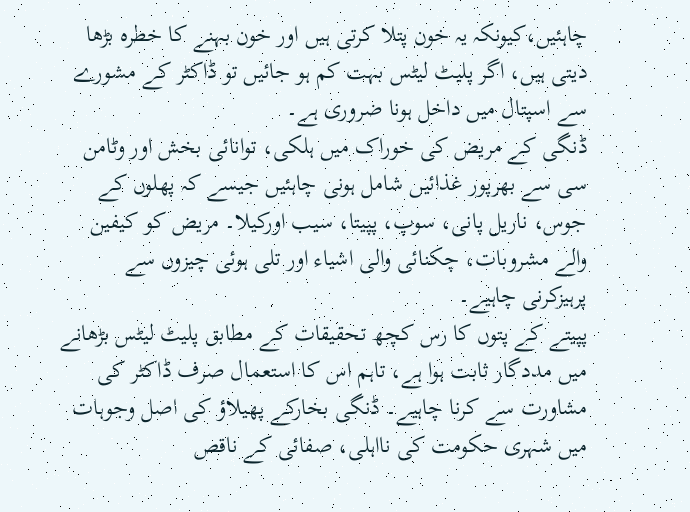چاہئیں،کیونکہ یہ خون پتلا کرتی ہیں اور خون بہنے کا خطرہ بڑھا دیتی ہیں، اگر پلیٹ لیٹس بہت کم ہو جائیں تو ڈاکٹر کے مشورے سے اسپتال میں داخل ہونا ضروری ہے۔
ڈنگی کے مریض کی خوراک میں ہلکی، توانائی بخش اور وٹامن سی سے بھرپور غذائیں شامل ہونی چاہئیں جیسے کہ پھلوں کے جوس، ناریل پانی، سوپ، پپیتا، سیب اورکیلا۔ مریض کو کیفین والے مشروبات، چکنائی والی اشیاء اور تلی ہوئی چیزوں سے پرہیزکرنی چاہیے۔
پپیتے کے پتوں کا رس کچھ تحقیقات کے مطابق پلیٹ لیٹس بڑھانے میں مددگار ثابت ہوا ہے، تاہم اس کا استعمال صرف ڈاکٹر کی مشاورت سے کرنا چاہیے۔ ڈنگی بخارکے پھیلاؤ کی اصل وجوہات میں شہری حکومت کی نااہلی، صفائی کے ناقص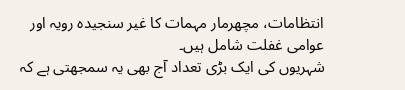انتظامات، مچھرمار مہمات کا غیر سنجیدہ رویہ اور عوامی غفلت شامل ہیں۔
شہریوں کی ایک بڑی تعداد آج بھی یہ سمجھتی ہے کہ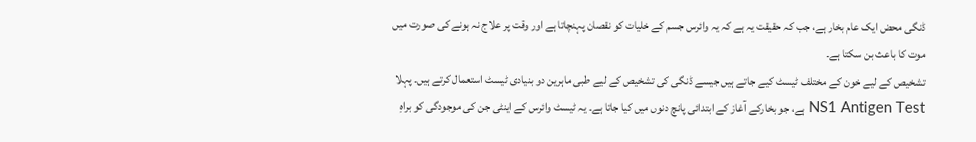ڈنگی محض ایک عام بخار ہے، جب کہ حقیقت یہ ہے کہ یہ وائرس جسم کے خلیات کو نقصان پہنچاتا ہے اور وقت پر علاج نہ ہونے کی صورت میں موت کا باعث بن سکتا ہے۔
تشخیص کے لیے خون کے مختلف ٹیسٹ کیے جاتے ہیں جیسے ڈنگی کی تشخیص کے لیے طبی ماہرین دو بنیادی ٹیسٹ استعمال کرتے ہیں۔ پہلا NS1 Antigen Test ہے، جو بخارکے آغاز کے ابتدائی پانچ دنوں میں کیا جاتا ہے۔ یہ ٹیسٹ وائرس کے اینٹی جن کی موجودگی کو براہِ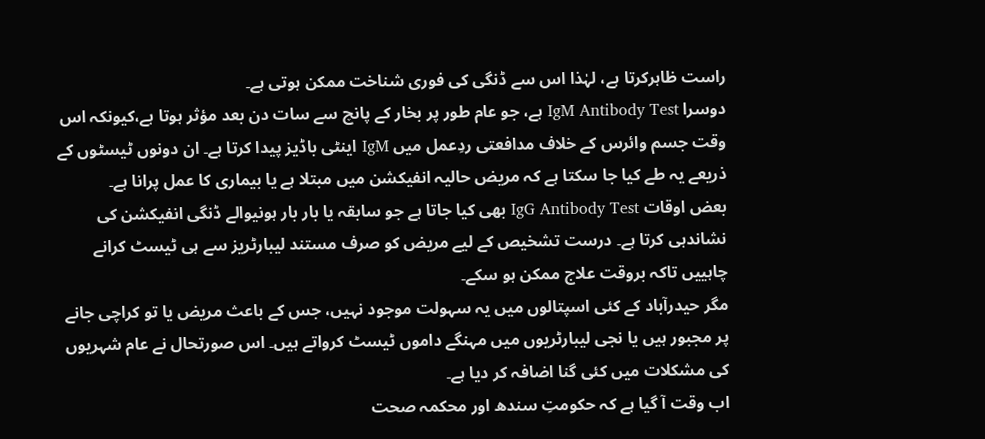راست ظاہرکرتا ہے، لہٰذا اس سے ڈنگی کی فوری شناخت ممکن ہوتی ہے۔
دوسرا IgM Antibody Test ہے، جو عام طور پر بخار کے پانچ سے سات دن بعد مؤثر ہوتا ہے،کیونکہ اس وقت جسم وائرس کے خلاف مدافعتی ردِعمل میں IgM اینٹی باڈیز پیدا کرتا ہے۔ ان دونوں ٹیسٹوں کے ذریعے یہ طے کیا جا سکتا ہے کہ مریض حالیہ انفیکشن میں مبتلا ہے یا بیماری کا عمل پرانا ہے۔
بعض اوقات IgG Antibody Test بھی کیا جاتا ہے جو سابقہ یا بار بار ہونیوالے ڈنگی انفیکشن کی نشاندہی کرتا ہے۔ درست تشخیص کے لیے مریض کو صرف مستند لیبارٹریز سے ہی ٹیسٹ کرانے چاہییں تاکہ بروقت علاج ممکن ہو سکے۔
مگر حیدرآباد کے کئی اسپتالوں میں یہ سہولت موجود نہیں، جس کے باعث مریض یا تو کراچی جانے پر مجبور ہیں یا نجی لیبارٹریوں میں مہنگے داموں ٹیسٹ کرواتے ہیں۔ اس صورتحال نے عام شہریوں کی مشکلات میں کئی گنا اضافہ کر دیا ہے۔
اب وقت آ گیا ہے کہ حکومتِ سندھ اور محکمہ صحت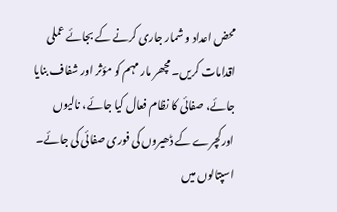محض اعداد و شمار جاری کرنے کے بجائے عملی اقدامات کریں۔ مچھر مار مہم کو مؤثر اور شفاف بنایا جائے، صفائی کا نظام فعال کیا جائے، نالیوں اورکچرے کے ڈھیروں کی فوری صفائی کی جائے۔
اسپتالوں میں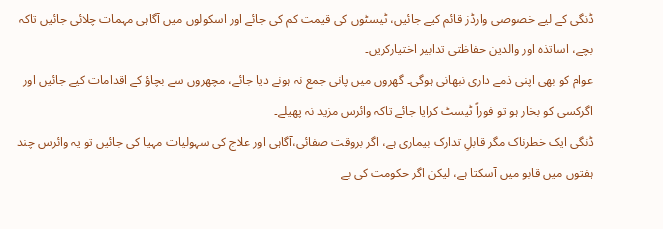ڈنگی کے لیے خصوصی وارڈز قائم کیے جائیں، ٹیسٹوں کی قیمت کم کی جائے اور اسکولوں میں آگاہی مہمات چلائی جائیں تاکہ بچے، اساتذہ اور والدین حفاظتی تدابیر اختیارکریں۔
عوام کو بھی اپنی ذمے داری نبھانی ہوگی۔ گھروں میں پانی جمع نہ ہونے دیا جائے، مچھروں سے بچاؤ کے اقدامات کیے جائیں اور اگرکسی کو بخار ہو تو فوراً ٹیسٹ کرایا جائے تاکہ وائرس مزید نہ پھیلے۔
ڈنگی ایک خطرناک مگر قابلِ تدارک بیماری ہے، اگر بروقت صفائی،آگاہی اور علاج کی سہولیات مہیا کی جائیں تو یہ وائرس چند ہفتوں میں قابو میں آسکتا ہے، لیکن اگر حکومت کی بے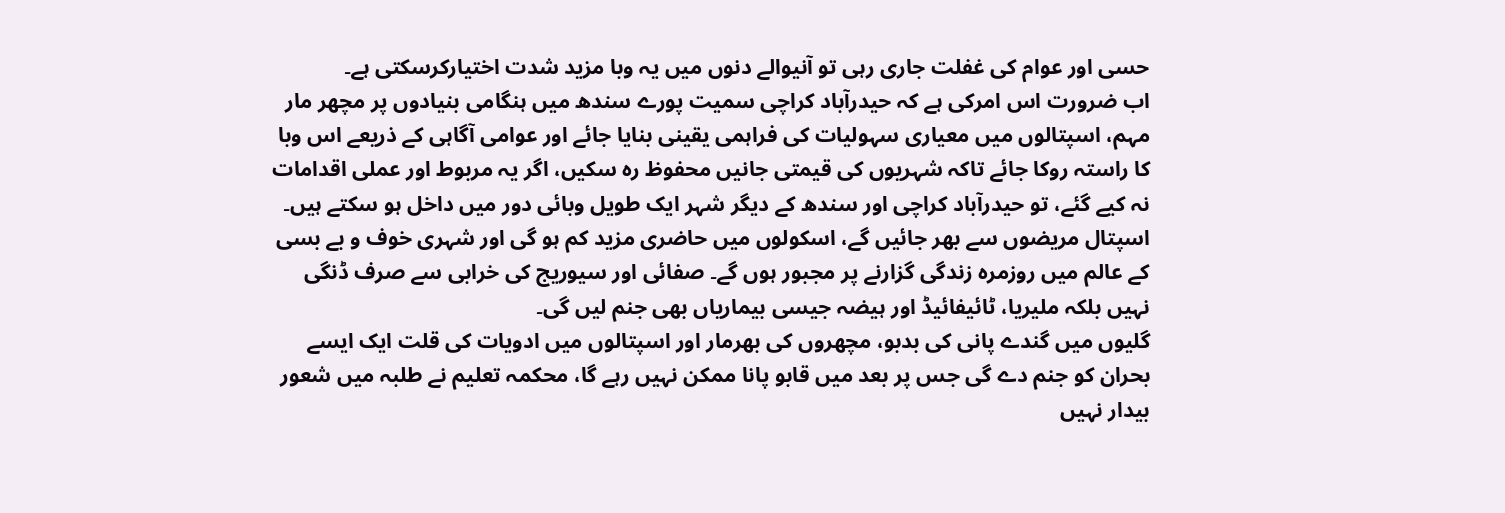حسی اور عوام کی غفلت جاری رہی تو آنیوالے دنوں میں یہ وبا مزید شدت اختیارکرسکتی ہے۔
اب ضرورت اس امرکی ہے کہ حیدرآباد کراچی سمیت پورے سندھ میں ہنگامی بنیادوں پر مچھر مار مہم، اسپتالوں میں معیاری سہولیات کی فراہمی یقینی بنایا جائے اور عوامی آگاہی کے ذریعے اس وبا کا راستہ روکا جائے تاکہ شہریوں کی قیمتی جانیں محفوظ رہ سکیں، اگر یہ مربوط اور عملی اقدامات نہ کیے گئے، تو حیدرآباد کراچی اور سندھ کے دیگر شہر ایک طویل وبائی دور میں داخل ہو سکتے ہیں۔
اسپتال مریضوں سے بھر جائیں گے، اسکولوں میں حاضری مزید کم ہو گی اور شہری خوف و بے بسی کے عالم میں روزمرہ زندگی گزارنے پر مجبور ہوں گے۔ صفائی اور سیوریج کی خرابی سے صرف ڈنگی نہیں بلکہ ملیریا، ٹائیفائیڈ اور ہیضہ جیسی بیماریاں بھی جنم لیں گی۔
گلیوں میں گندے پانی کی بدبو، مچھروں کی بھرمار اور اسپتالوں میں ادویات کی قلت ایک ایسے بحران کو جنم دے گی جس پر بعد میں قابو پانا ممکن نہیں رہے گا، محکمہ تعلیم نے طلبہ میں شعور بیدار نہیں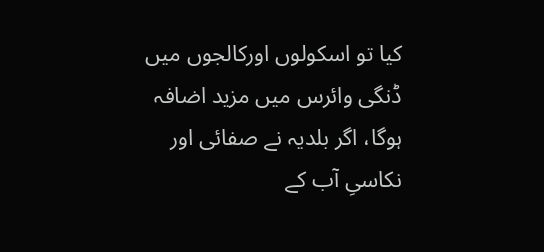کیا تو اسکولوں اورکالجوں میں ڈنگی وائرس میں مزید اضافہ ہوگا، اگر بلدیہ نے صفائی اور نکاسیِ آب کے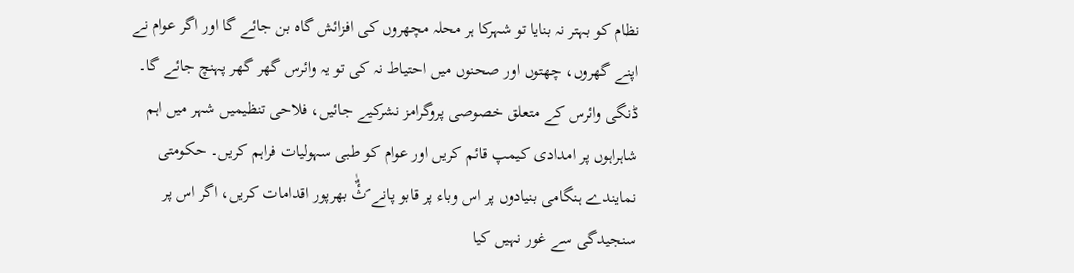نظام کو بہتر نہ بنایا تو شہرکا ہر محلہ مچھروں کی افزائش گاہ بن جائے گا اور اگر عوام نے اپنے گھروں، چھتوں اور صحنوں میں احتیاط نہ کی تو یہ وائرس گھر گھر پہنچ جائے گا۔
ڈنگی وائرس کے متعلق خصوصی پروگرامز نشرکیے جائیں، فلاحی تنظیمیں شہر میں اہم شاہراہوں پر امدادی کیمپ قائم کریں اور عوام کو طبی سہولیات فراہم کریں۔ حکومتی نمایندے ہنگامی بنیادوں پر اس وباء پر قابو پانے ؐثٌٰٔ بھرپور اقدامات کریں، اگر اس پر سنجیدگی سے غور نہیں کیا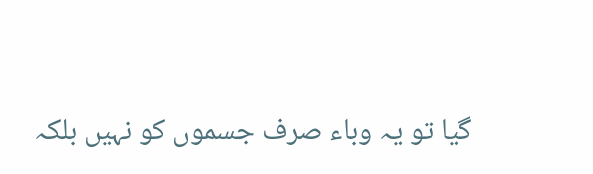گیا تو یہ وباء صرف جسموں کو نہیں بلکہ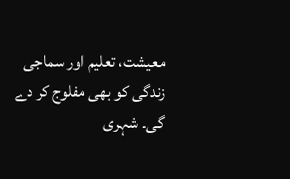معیشت، تعلیم اور سماجی زندگی کو بھی مفلوج کر دے گی۔ شہری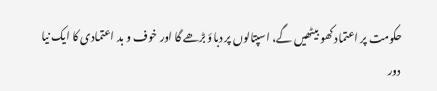حکومت پر اعتماد کھو بیٹھیں گے، اسپتالوں پر دباؤ بڑھے گا اور خوف و بد اعتمادی کا ایک نیا دور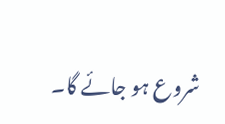شروع ہو جائے گا۔